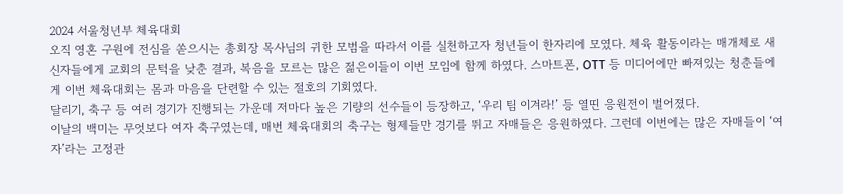2024 서울청년부 체육대회
오직 영혼 구원에 전심을 쏟으시는 총회장 목사님의 귀한 모범을 따라서 이를 실천하고자 청년들이 한자리에 모였다. 체육 활동이라는 매개체로 새신자들에게 교회의 문턱을 낮춘 결과, 복음을 모르는 많은 젊은이들이 이번 모임에 함께 하였다. 스마트폰, OTT 등 미디어에만 빠져있는 청춘들에게 이번 체육대회는 몸과 마음을 단련할 수 있는 절호의 기회였다.
달리기, 축구 등 여러 경기가 진행되는 가운데 저마다 높은 기량의 선수들이 등장하고, ‘우리 팀 이겨라!’ 등 열띤 응원전이 벌어졌다.
이날의 백미는 무엇보다 여자 축구였는데, 매번 체육대회의 축구는 형제들만 경기를 뛰고 자매들은 응원하였다. 그런데 이번에는 많은 자매들이 ‘여자’라는 고정관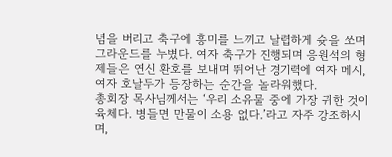념을 버리고 축구에 흥미를 느끼고 날렵하게 슛을 쏘며 그라운드를 누볐다. 여자 축구가 진행되며 응원석의 형제들은 연신 환호를 보내며 뛰어난 경기력에 여자 메시, 여자 호날두가 등장하는 순간을 놀라워했다.
총회장 목사님께서는 ‘우리 소유물 중에 가장 귀한 것이 육체다. 병들면 만물이 소용 없다.’라고 자주 강조하시며,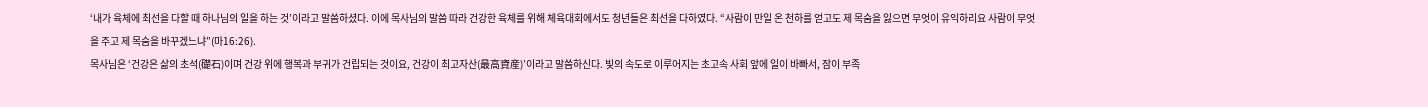‘내가 육체에 최선을 다할 때 하나님의 일을 하는 것’이라고 말씀하셨다. 이에 목사님의 말씀 따라 건강한 육체를 위해 체육대회에서도 청년들은 최선을 다하였다. “사람이 만일 온 천하를 얻고도 제 목숨을 잃으면 무엇이 유익하리요 사람이 무엇을 주고 제 목숨을 바꾸겠느냐”(마16:26).
목사님은 ‘건강은 삶의 초석(礎石)이며 건강 위에 행복과 부귀가 건립되는 것이요, 건강이 최고자산(最高資産)’이라고 말씀하신다. 빛의 속도로 이루어지는 초고속 사회 앞에 일이 바빠서, 잠이 부족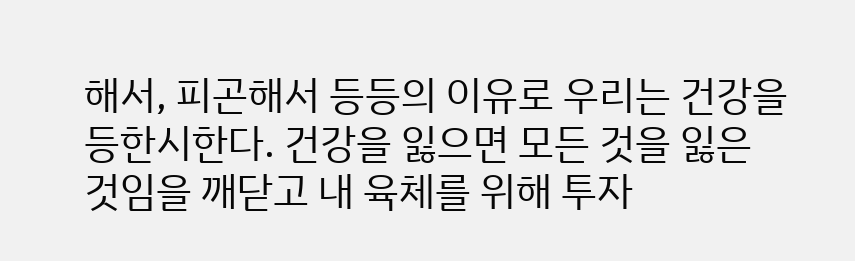해서, 피곤해서 등등의 이유로 우리는 건강을 등한시한다. 건강을 잃으면 모든 것을 잃은 것임을 깨닫고 내 육체를 위해 투자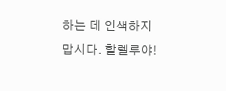하는 데 인색하지 맙시다. 할렐루야!